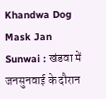Khandwa Dog Mask Jan Sunwai : खंडवा में जनसुनवाई के दौरान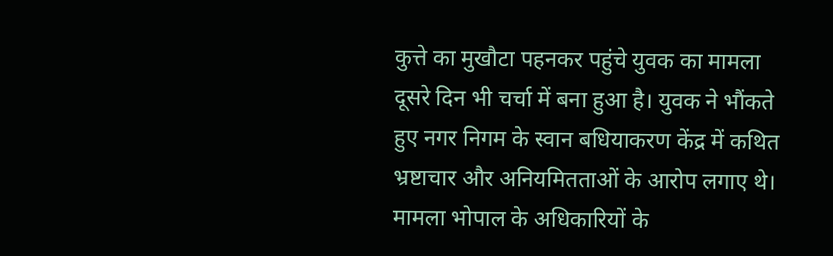कुत्ते का मुखौटा पहनकर पहुंचे युवक का मामला दूसरे दिन भी चर्चा में बना हुआ है। युवक ने भौंकते हुए नगर निगम के स्वान बधियाकरण केंद्र में कथित भ्रष्टाचार और अनियमितताओं के आरोप लगाए थे। मामला भोपाल के अधिकारियों के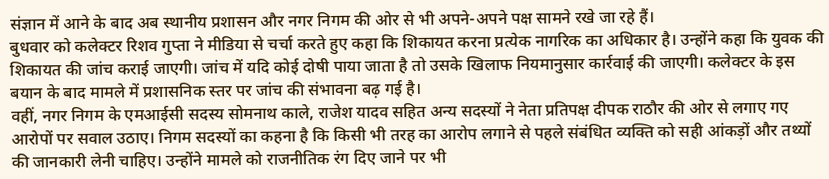संज्ञान में आने के बाद अब स्थानीय प्रशासन और नगर निगम की ओर से भी अपने-अपने पक्ष सामने रखे जा रहे हैं।
बुधवार को कलेक्टर रिशव गुप्ता ने मीडिया से चर्चा करते हुए कहा कि शिकायत करना प्रत्येक नागरिक का अधिकार है। उन्होंने कहा कि युवक की शिकायत की जांच कराई जाएगी। जांच में यदि कोई दोषी पाया जाता है तो उसके खिलाफ नियमानुसार कार्रवाई की जाएगी। कलेक्टर के इस बयान के बाद मामले में प्रशासनिक स्तर पर जांच की संभावना बढ़ गई है।
वहीं, नगर निगम के एमआईसी सदस्य सोमनाथ काले, राजेश यादव सहित अन्य सदस्यों ने नेता प्रतिपक्ष दीपक राठौर की ओर से लगाए गए आरोपों पर सवाल उठाए। निगम सदस्यों का कहना है कि किसी भी तरह का आरोप लगाने से पहले संबंधित व्यक्ति को सही आंकड़ों और तथ्यों की जानकारी लेनी चाहिए। उन्होंने मामले को राजनीतिक रंग दिए जाने पर भी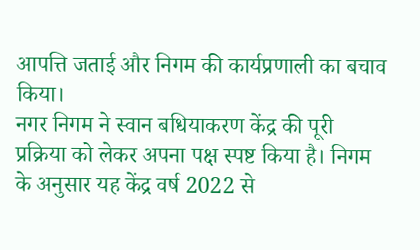आपत्ति जताई और निगम की कार्यप्रणाली का बचाव किया।
नगर निगम ने स्वान बधियाकरण केंद्र की पूरी प्रक्रिया को लेकर अपना पक्ष स्पष्ट किया है। निगम के अनुसार यह केंद्र वर्ष 2022 से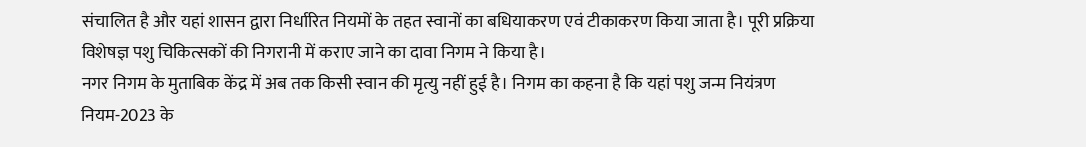संचालित है और यहां शासन द्वारा निर्धारित नियमों के तहत स्वानों का बधियाकरण एवं टीकाकरण किया जाता है। पूरी प्रक्रिया विशेषज्ञ पशु चिकित्सकों की निगरानी में कराए जाने का दावा निगम ने किया है।
नगर निगम के मुताबिक केंद्र में अब तक किसी स्वान की मृत्यु नहीं हुई है। निगम का कहना है कि यहां पशु जन्म नियंत्रण नियम-2023 के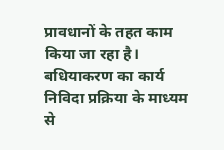प्रावधानों के तहत काम किया जा रहा है। बधियाकरण का कार्य निविदा प्रक्रिया के माध्यम से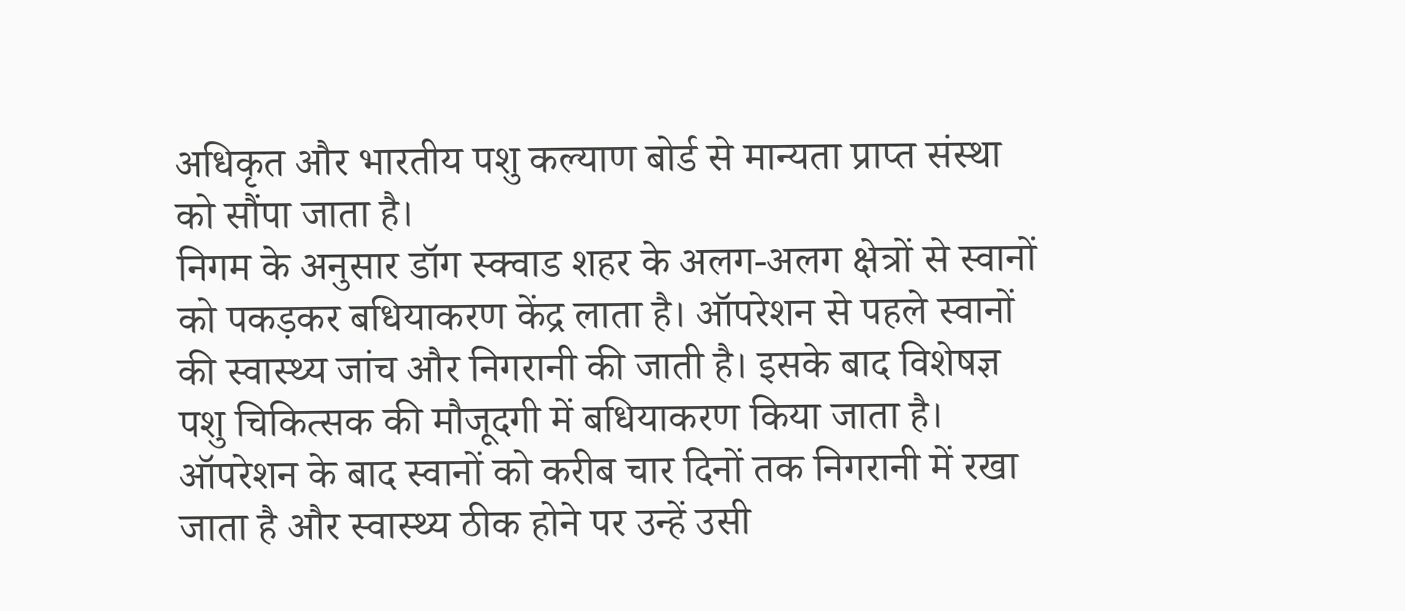अधिकृत और भारतीय पशु कल्याण बोर्ड से मान्यता प्राप्त संस्था को सौंपा जाता है।
निगम के अनुसार डॉग स्क्वाड शहर के अलग-अलग क्षेत्रों से स्वानों को पकड़कर बधियाकरण केंद्र लाता है। ऑपरेशन से पहले स्वानों की स्वास्थ्य जांच और निगरानी की जाती है। इसके बाद विशेषज्ञ पशु चिकित्सक की मौजूदगी में बधियाकरण किया जाता है। ऑपरेशन के बाद स्वानों को करीब चार दिनों तक निगरानी में रखा जाता है और स्वास्थ्य ठीक होने पर उन्हें उसी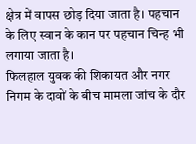क्षेत्र में वापस छोड़ दिया जाता है। पहचान के लिए स्वान के कान पर पहचान चिन्ह भी लगाया जाता है।
फिलहाल युवक की शिकायत और नगर निगम के दावों के बीच मामला जांच के दौर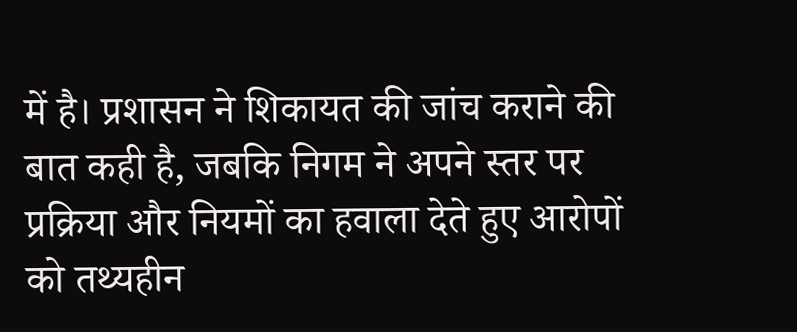में है। प्रशासन ने शिकायत की जांच कराने की बात कही है, जबकि निगम ने अपने स्तर पर प्रक्रिया और नियमों का हवाला देते हुए आरोपों को तथ्यहीन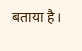बताया है।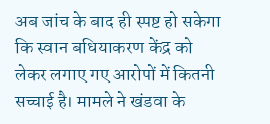अब जांच के बाद ही स्पष्ट हो सकेगा कि स्वान बधियाकरण केंद्र को लेकर लगाए गए आरोपों में कितनी सच्चाई है। मामले ने खंडवा के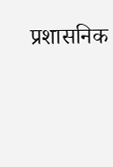प्रशासनिक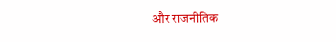और राजनीतिक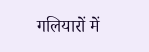गलियारों में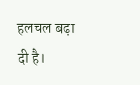हलचल बढ़ा दी है।